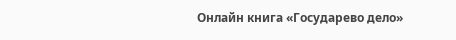Онлайн книга «Государево дело»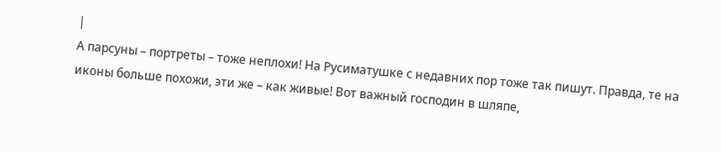|
А парсуны – портреты – тоже неплохи! На Русиматушке с недавних пор тоже так пишут. Правда, те на иконы больше похожи, эти же – как живые! Вот важный господин в шляпе,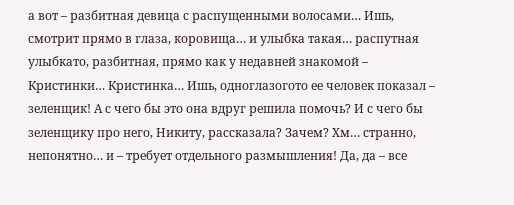а вот – разбитная девица с распущенными волосами… Ишь, смотрит прямо в глаза, коровища… и улыбка такая… распутная улыбкато, разбитная, прямо как у недавней знакомой – Кристинки… Кристинка… Ишь, одноглазогото ее человек показал – зеленщик! А с чего бы это она вдруг решила помочь? И с чего бы зеленщику про него, Никиту, рассказала? Зачем? Хм… странно, непонятно… и – требует отдельного размышления! Да, да – все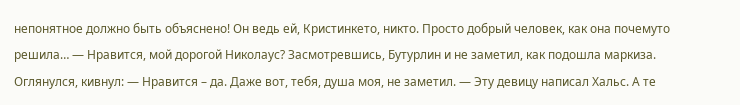непонятное должно быть объяснено! Он ведь ей, Кристинкето, никто. Просто добрый человек, как она почемуто решила… — Нравится, мой дорогой Николаус? Засмотревшись, Бутурлин и не заметил, как подошла маркиза. Оглянулся, кивнул: — Нравится – да. Даже вот, тебя, душа моя, не заметил. — Эту девицу написал Хальс. А те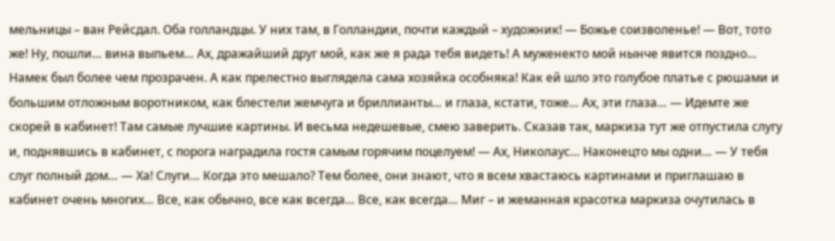мельницы – ван Рейсдал. Оба голландцы. У них там, в Голландии, почти каждый – художник! — Божье соизволенье! — Вот, тото же! Ну, пошли… вина выпьем… Ах, дражайший друг мой, как же я рада тебя видеть! А муженекто мой нынче явится поздно… Намек был более чем прозрачен. А как прелестно выглядела сама хозяйка особняка! Как ей шло это голубое платье с рюшами и большим отложным воротником, как блестели жемчуга и бриллианты… и глаза, кстати, тоже… Ах, эти глаза… — Идемте же скорей в кабинет! Там самые лучшие картины. И весьма недешевые, смею заверить. Сказав так, маркиза тут же отпустила слугу и, поднявшись в кабинет, с порога наградила гостя самым горячим поцелуем! — Ах, Николаус… Наконецто мы одни… — У тебя слуг полный дом… — Ха! Слуги… Когда это мешало? Тем более, они знают, что я всем хвастаюсь картинами и приглашаю в кабинет очень многих… Все, как обычно, все как всегда… Все, как всегда… Миг – и жеманная красотка маркиза очутилась в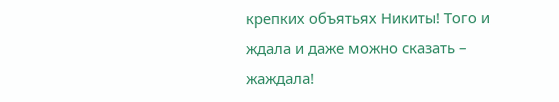крепких объятьях Никиты! Того и ждала и даже можно сказать – жаждала!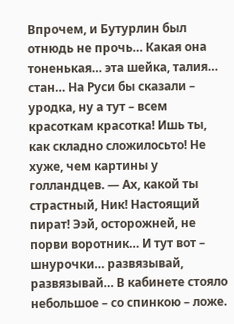Впрочем, и Бутурлин был отнюдь не прочь… Какая она тоненькая… эта шейка, талия… стан… На Руси бы сказали – уродка, ну а тут – всем красоткам красотка! Ишь ты, как складно сложилосьто! Не хуже, чем картины у голландцев. — Ах, какой ты страстный, Ник! Настоящий пират! Ээй, осторожней, не порви воротник… И тут вот – шнурочки… развязывай, развязывай… В кабинете стояло небольшое – со спинкою – ложе.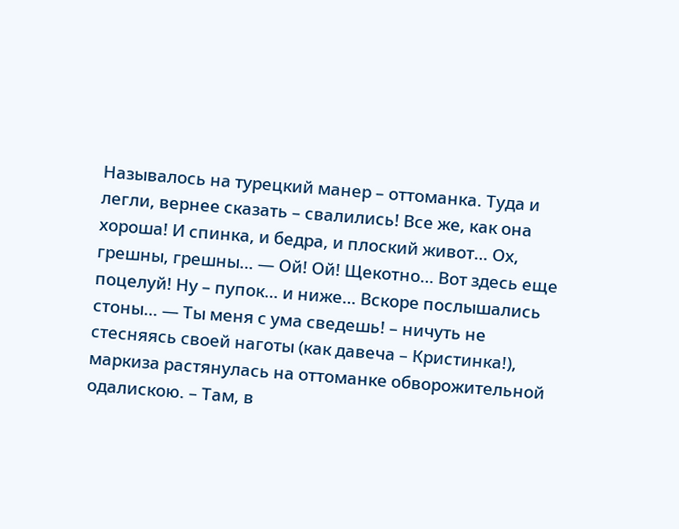Называлось на турецкий манер – оттоманка. Туда и легли, вернее сказать – свалились! Все же, как она хороша! И спинка, и бедра, и плоский живот… Ох, грешны, грешны… — Ой! Ой! Щекотно… Вот здесь еще поцелуй! Ну – пупок… и ниже… Вскоре послышались стоны… — Ты меня с ума сведешь! – ничуть не стесняясь своей наготы (как давеча – Кристинка!), маркиза растянулась на оттоманке обворожительной одалискою. – Там, в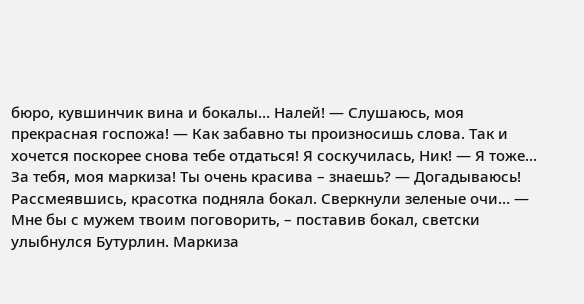бюро, кувшинчик вина и бокалы… Налей! — Слушаюсь, моя прекрасная госпожа! — Как забавно ты произносишь слова. Так и хочется поскорее снова тебе отдаться! Я соскучилась, Ник! — Я тоже… За тебя, моя маркиза! Ты очень красива – знаешь? — Догадываюсь! Рассмеявшись, красотка подняла бокал. Сверкнули зеленые очи… — Мне бы с мужем твоим поговорить, – поставив бокал, светски улыбнулся Бутурлин. Маркиза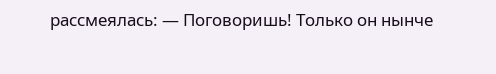рассмеялась: — Поговоришь! Только он нынче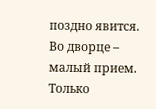поздно явится. Во дворце – малый прием. Только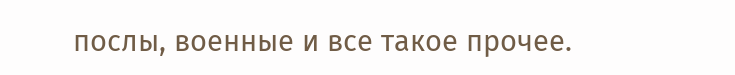послы, военные и все такое прочее.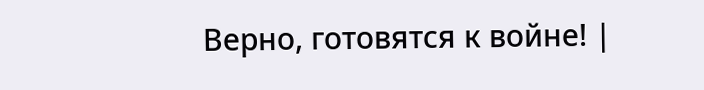Верно, готовятся к войне! |